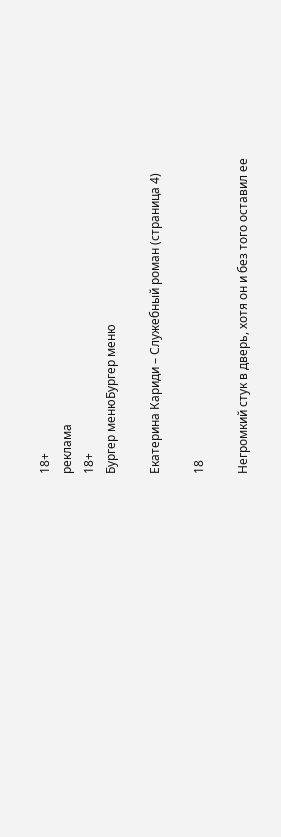18+
реклама
18+
Бургер менюБургер меню

Екатерина Кариди – Служебный роман (страница 4)

18

Негромкий стук в дверь, хотя он и без того оставил ее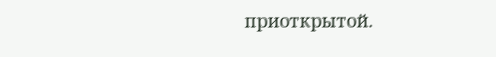приоткрытой.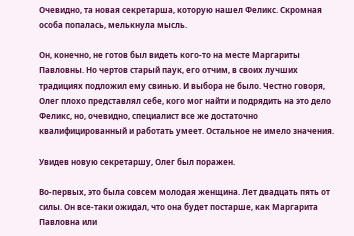Очевидно, та новая секретарша, которую нашел Феликс. Скромная особа попалась, мелькнула мысль.

Он, конечно, не готов был видеть кого-то на месте Маргариты Павловны. Но чертов старый паук, его отчим, в своих лучших традициях подложил ему свинью. И выбора не было. Честно говоря, Олег плохо представлял себе, кого мог найти и подрядить на это дело Феликс, но, очевидно, специалист все же достаточно квалифицированный и работать умеет. Остальное не имело значения.

Увидев новую секретаршу, Олег был поражен.

Во-первых, это была совсем молодая женщина. Лет двадцать пять от силы. Он все-таки ожидал, что она будет постарше, как Маргарита Павловна или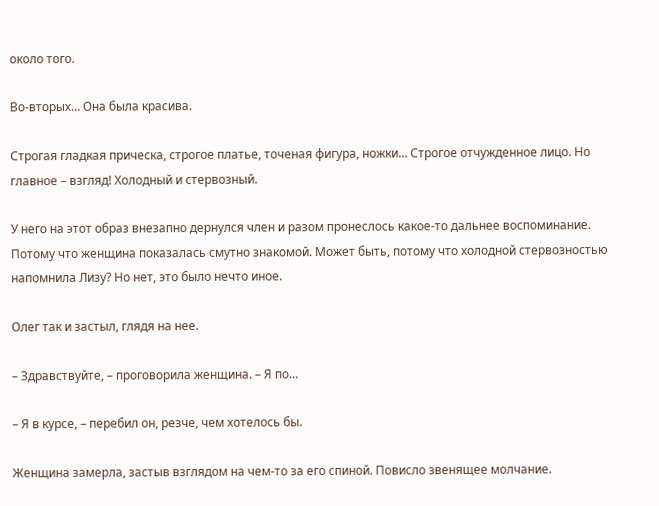около того.

Во-вторых… Она была красива.

Строгая гладкая прическа, строгое платье, точеная фигура, ножки… Строгое отчужденное лицо. Но главное – взгляд! Холодный и стервозный.

У него на этот образ внезапно дернулся член и разом пронеслось какое-то дальнее воспоминание. Потому что женщина показалась смутно знакомой. Может быть, потому что холодной стервозностью напомнила Лизу? Но нет, это было нечто иное.

Олег так и застыл, глядя на нее.

– Здравствуйте, – проговорила женщина. – Я по…

– Я в курсе, – перебил он, резче, чем хотелось бы.

Женщина замерла, застыв взглядом на чем-то за его спиной. Повисло звенящее молчание.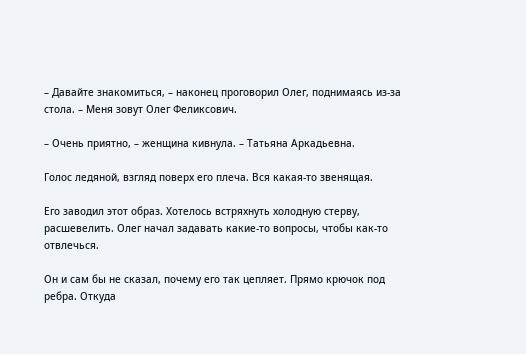– Давайте знакомиться, – наконец проговорил Олег, поднимаясь из-за стола. – Меня зовут Олег Феликсович.

– Очень приятно, – женщина кивнула. – Татьяна Аркадьевна.

Голос ледяной, взгляд поверх его плеча. Вся какая-то звенящая.

Его заводил этот образ. Хотелось встряхнуть холодную стерву, расшевелить. Олег начал задавать какие-то вопросы, чтобы как-то отвлечься.

Он и сам бы не сказал, почему его так цепляет. Прямо крючок под ребра. Откуда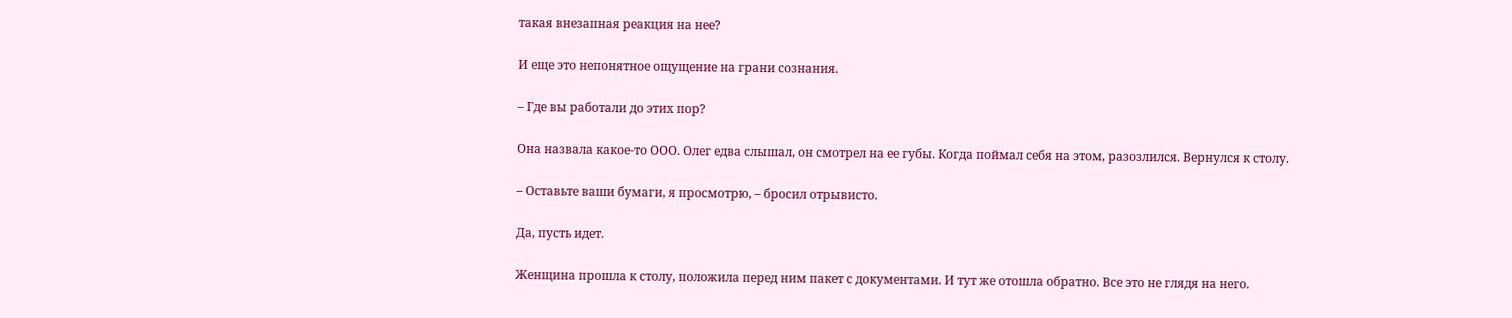такая внезапная реакция на нее?

И еще это непонятное ощущение на грани сознания.

– Где вы работали до этих пор?

Она назвала какое-то ООО. Олег едва слышал, он смотрел на ее губы. Когда поймал себя на этом, разозлился. Вернулся к столу.

– Оставьте ваши бумаги, я просмотрю, – бросил отрывисто.

Да, пусть идет.

Женщина прошла к столу, положила перед ним пакет с документами. И тут же отошла обратно. Все это не глядя на него.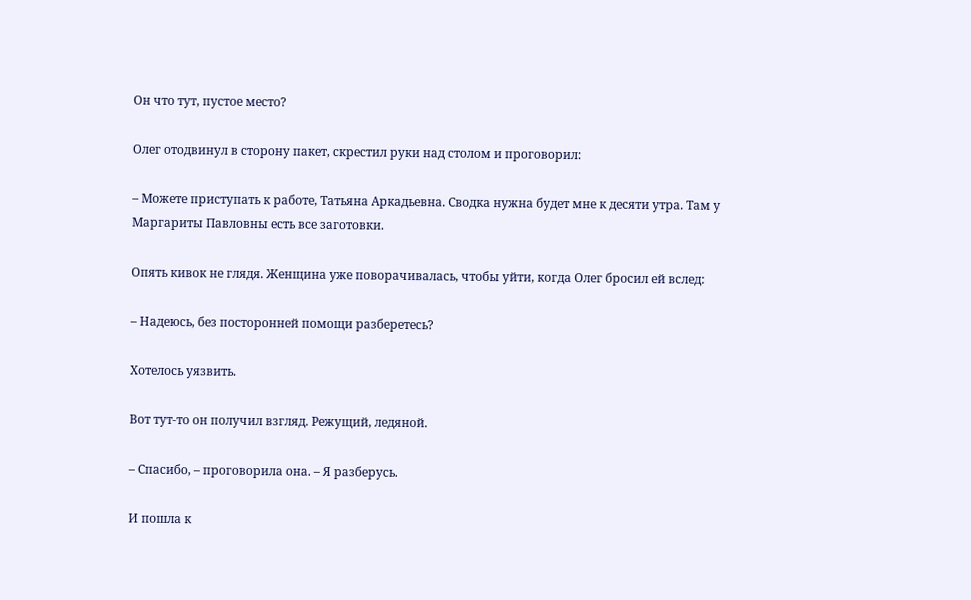Он что тут, пустое место?

Олег отодвинул в сторону пакет, скрестил руки над столом и проговорил:

– Можете приступать к работе, Татьяна Аркадьевна. Сводка нужна будет мне к десяти утра. Там у Маргариты Павловны есть все заготовки.

Опять кивок не глядя. Женщина уже поворачивалась, чтобы уйти, когда Олег бросил ей вслед:

– Надеюсь, без посторонней помощи разберетесь?

Хотелось уязвить.

Вот тут-то он получил взгляд. Режущий, ледяной.

– Спасибо, – проговорила она. – Я разберусь.

И пошла к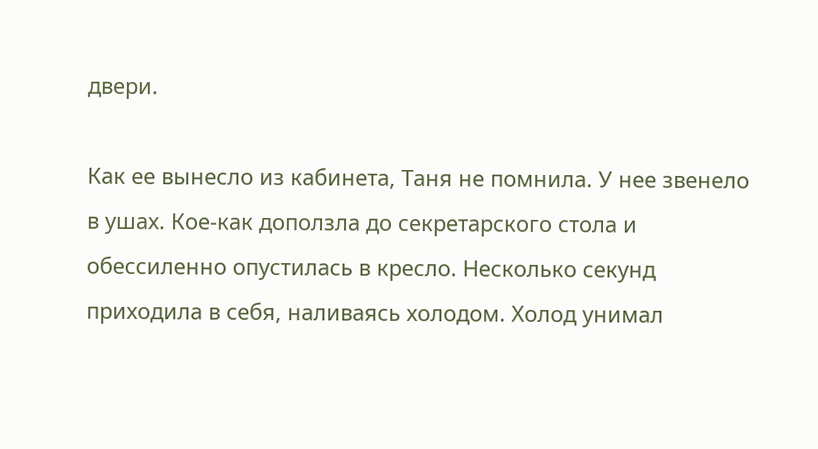двери.

Как ее вынесло из кабинета, Таня не помнила. У нее звенело в ушах. Кое-как доползла до секретарского стола и обессиленно опустилась в кресло. Несколько секунд приходила в себя, наливаясь холодом. Холод унимал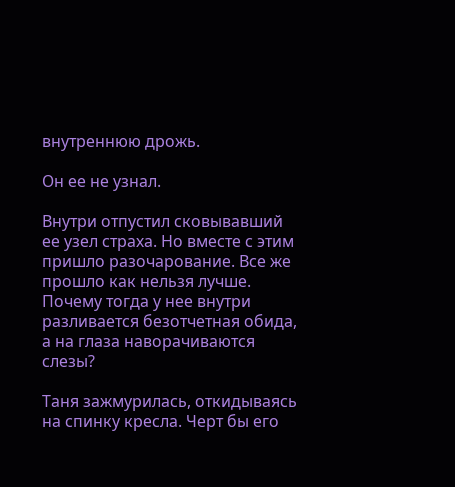внутреннюю дрожь.

Он ее не узнал.

Внутри отпустил сковывавший ее узел страха. Но вместе с этим пришло разочарование. Все же прошло как нельзя лучше. Почему тогда у нее внутри разливается безотчетная обида, а на глаза наворачиваются слезы?

Таня зажмурилась, откидываясь на спинку кресла. Черт бы его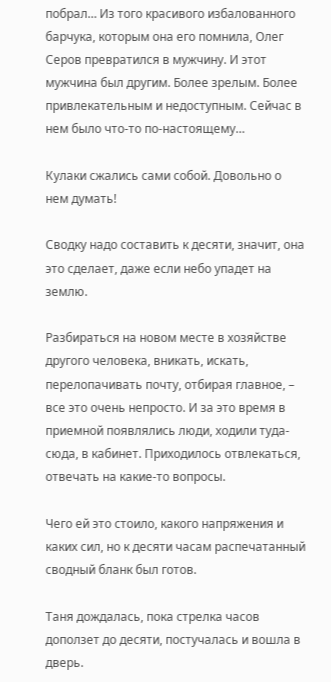побрал… Из того красивого избалованного барчука, которым она его помнила, Олег Серов превратился в мужчину. И этот мужчина был другим. Более зрелым. Более привлекательным и недоступным. Сейчас в нем было что-то по-настоящему…

Кулаки сжались сами собой. Довольно о нем думать!

Сводку надо составить к десяти, значит, она это сделает, даже если небо упадет на землю.

Разбираться на новом месте в хозяйстве другого человека, вникать, искать, перелопачивать почту, отбирая главное, – все это очень непросто. И за это время в приемной появлялись люди, ходили туда-сюда, в кабинет. Приходилось отвлекаться, отвечать на какие-то вопросы.

Чего ей это стоило, какого напряжения и каких сил, но к десяти часам распечатанный сводный бланк был готов.

Таня дождалась, пока стрелка часов доползет до десяти, постучалась и вошла в дверь.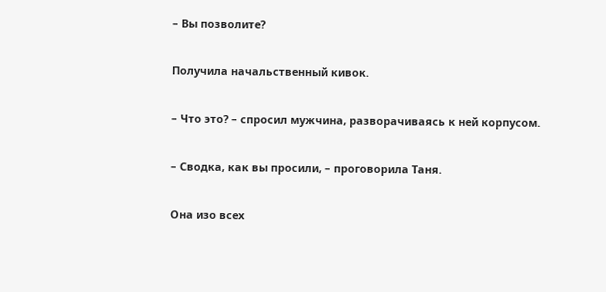– Вы позволите?

Получила начальственный кивок.

– Что это? – спросил мужчина, разворачиваясь к ней корпусом.

– Сводка, как вы просили, – проговорила Таня.

Она изо всех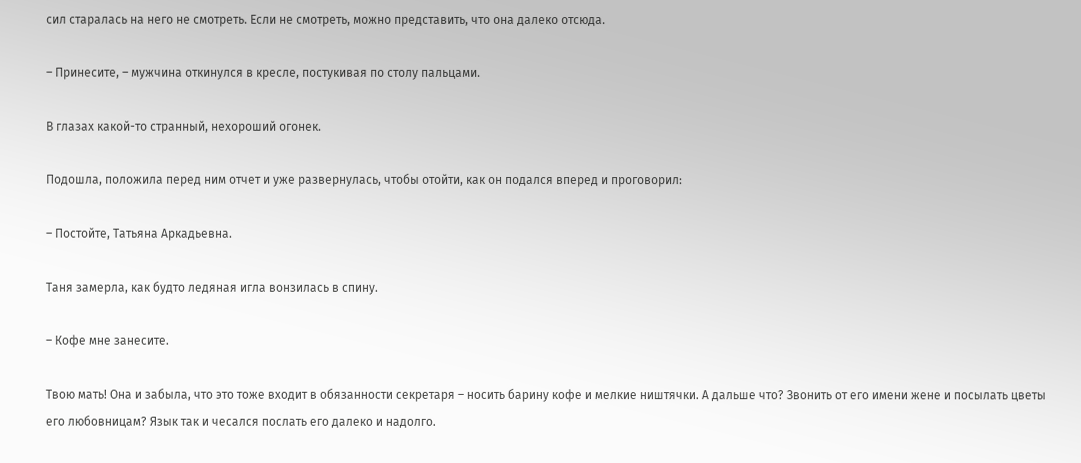сил старалась на него не смотреть. Если не смотреть, можно представить, что она далеко отсюда.

– Принесите, – мужчина откинулся в кресле, постукивая по столу пальцами.

В глазах какой-то странный, нехороший огонек.

Подошла, положила перед ним отчет и уже развернулась, чтобы отойти, как он подался вперед и проговорил:

– Постойте, Татьяна Аркадьевна.

Таня замерла, как будто ледяная игла вонзилась в спину.

– Кофе мне занесите.

Твою мать! Она и забыла, что это тоже входит в обязанности секретаря – носить барину кофе и мелкие ништячки. А дальше что? Звонить от его имени жене и посылать цветы его любовницам? Язык так и чесался послать его далеко и надолго.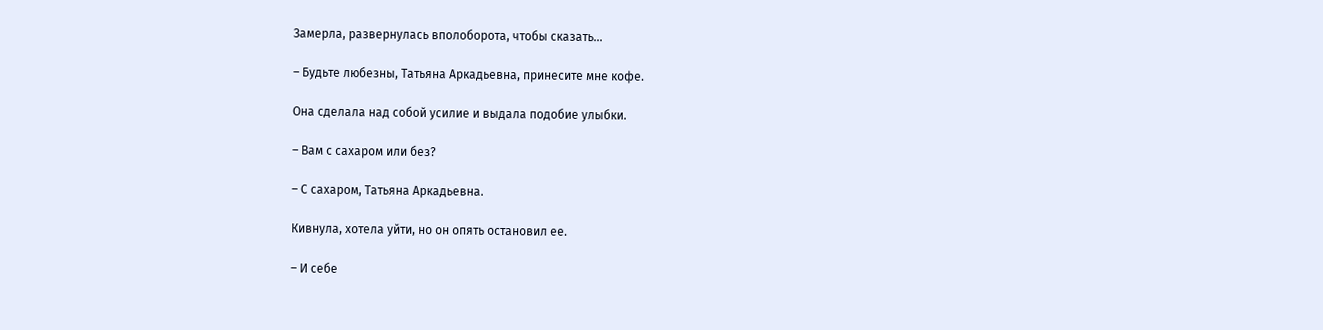Замерла, развернулась вполоборота, чтобы сказать…

– Будьте любезны, Татьяна Аркадьевна, принесите мне кофе.

Она сделала над собой усилие и выдала подобие улыбки.

– Вам с сахаром или без?

– С сахаром, Татьяна Аркадьевна.

Кивнула, хотела уйти, но он опять остановил ее.

– И себе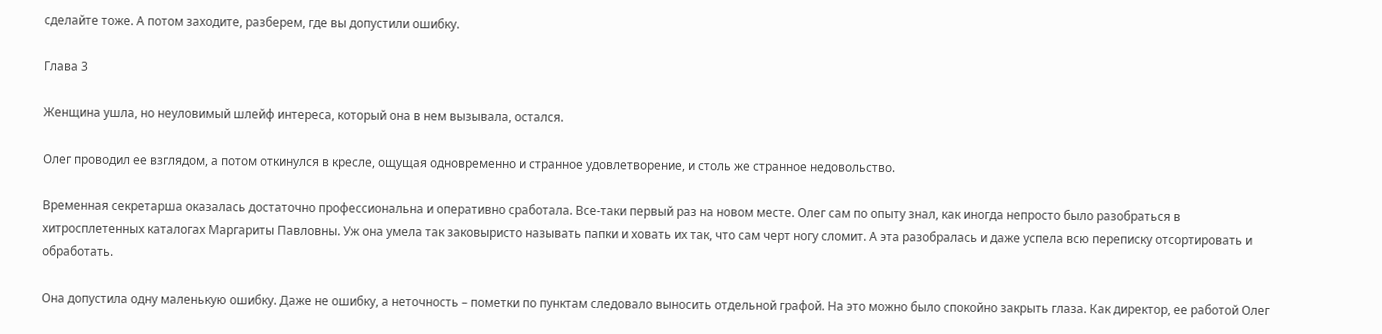сделайте тоже. А потом заходите, разберем, где вы допустили ошибку.

Глава 3

Женщина ушла, но неуловимый шлейф интереса, который она в нем вызывала, остался.

Олег проводил ее взглядом, а потом откинулся в кресле, ощущая одновременно и странное удовлетворение, и столь же странное недовольство.

Временная секретарша оказалась достаточно профессиональна и оперативно сработала. Все-таки первый раз на новом месте. Олег сам по опыту знал, как иногда непросто было разобраться в хитросплетенных каталогах Маргариты Павловны. Уж она умела так заковыристо называть папки и ховать их так, что сам черт ногу сломит. А эта разобралась и даже успела всю переписку отсортировать и обработать.

Она допустила одну маленькую ошибку. Даже не ошибку, а неточность – пометки по пунктам следовало выносить отдельной графой. На это можно было спокойно закрыть глаза. Как директор, ее работой Олег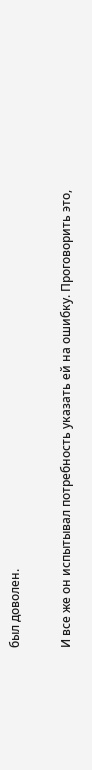был доволен.

И все же он испытывал потребность указать ей на ошибку. Проговорить это,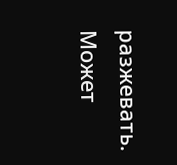разжевать. Может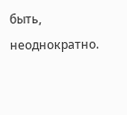быть, неоднократно.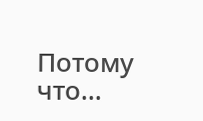Потому что…